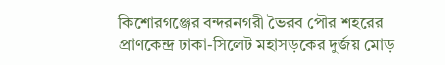কিশোরগঞ্জের বন্দরনগরী ভৈরব পৌর শহরের প্রাণকেন্দ্র ঢাকা-সিলেট মহাসড়কের দুর্জয় মোড়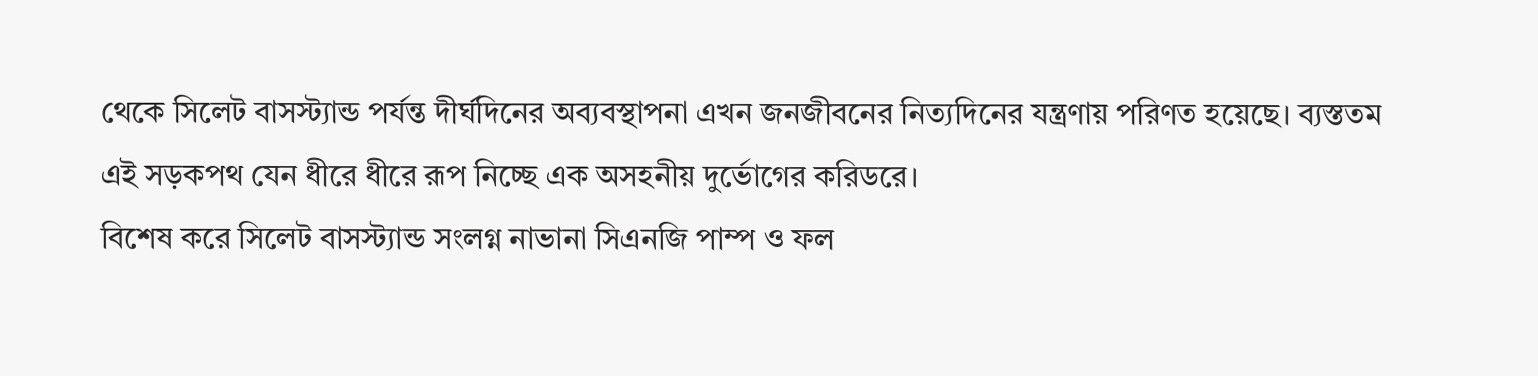থেকে সিলেট বাসস্ট্যান্ড পর্যন্ত দীর্ঘদিনের অব্যবস্থাপনা এখন জনজীবনের নিত্যদিনের যন্ত্রণায় পরিণত হয়েছে। ব্যস্ততম এই সড়কপথ যেন ধীরে ধীরে রূপ নিচ্ছে এক অসহনীয় দুর্ভোগের করিডরে।
বিশেষ করে সিলেট বাসস্ট্যান্ড সংলগ্ন নাভানা সিএনজি পাম্প ও ফল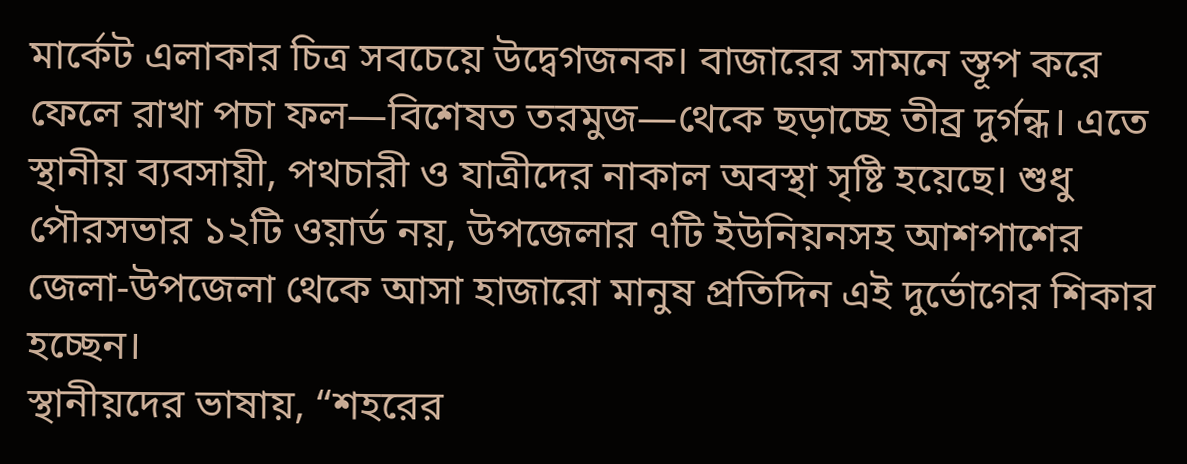মার্কেট এলাকার চিত্র সবচেয়ে উদ্বেগজনক। বাজারের সামনে স্তূপ করে ফেলে রাখা পচা ফল—বিশেষত তরমুজ—থেকে ছড়াচ্ছে তীব্র দুর্গন্ধ। এতে স্থানীয় ব্যবসায়ী, পথচারী ও যাত্রীদের নাকাল অবস্থা সৃষ্টি হয়েছে। শুধু পৌরসভার ১২টি ওয়ার্ড নয়, উপজেলার ৭টি ইউনিয়নসহ আশপাশের জেলা-উপজেলা থেকে আসা হাজারো মানুষ প্রতিদিন এই দুর্ভোগের শিকার হচ্ছেন।
স্থানীয়দের ভাষায়, “শহরের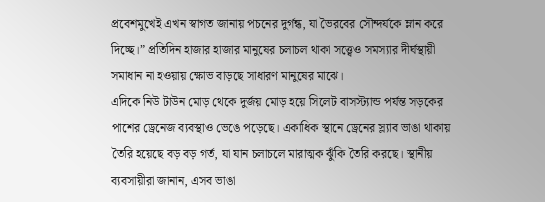প্রবেশমুখেই এখন স্বাগত জানায় পচনের দুর্গন্ধ, যা ভৈরবের সৌন্দর্যকে ম্লান করে দিচ্ছে।” প্রতিদিন হাজার হাজার মানুষের চলাচল থাকা সত্ত্বেও সমস্যার দীর্ঘস্থায়ী সমাধান না হওয়ায় ক্ষোভ বাড়ছে সাধারণ মানুষের মাঝে।
এদিকে নিউ টাউন মোড় থেকে দুর্জয় মোড় হয়ে সিলেট বাসস্ট্যান্ড পর্যন্ত সড়কের পাশের ড্রেনেজ ব্যবস্থাও ভেঙে পড়েছে। একাধিক স্থানে ড্রেনের স্ল্যাব ভাঙা থাকায় তৈরি হয়েছে বড় বড় গর্ত, যা যান চলাচলে মারাত্মক ঝুঁকি তৈরি করছে। স্থানীয় ব্যবসায়ীরা জানান, এসব ভাঙা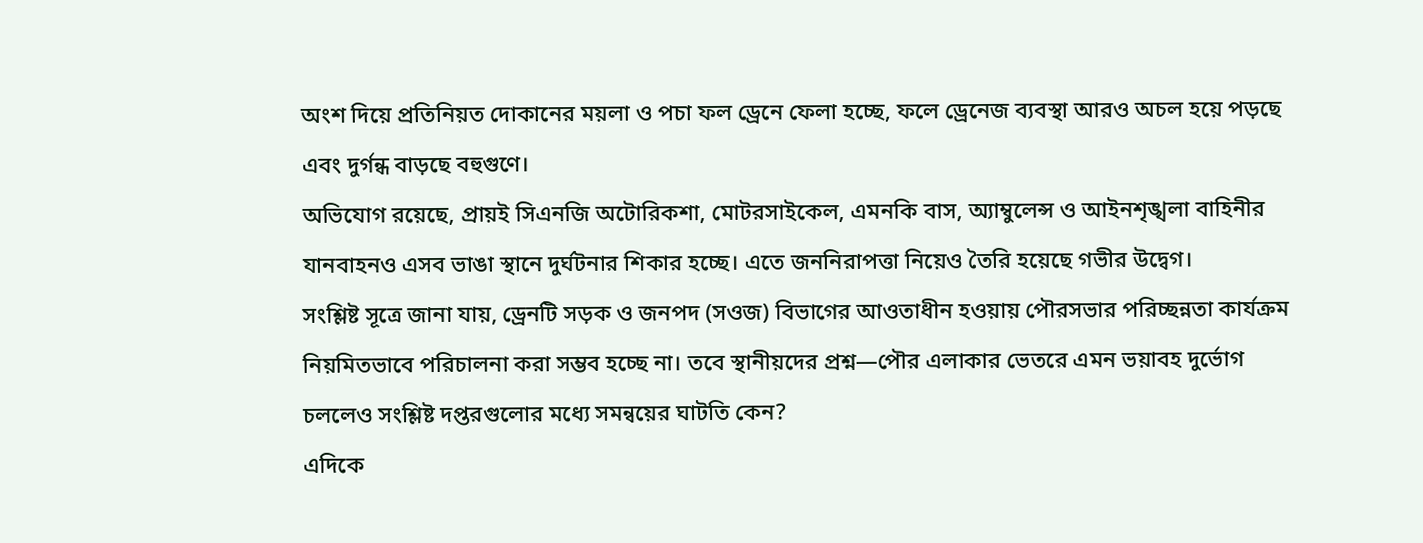অংশ দিয়ে প্রতিনিয়ত দোকানের ময়লা ও পচা ফল ড্রেনে ফেলা হচ্ছে, ফলে ড্রেনেজ ব্যবস্থা আরও অচল হয়ে পড়ছে এবং দুর্গন্ধ বাড়ছে বহুগুণে।
অভিযোগ রয়েছে, প্রায়ই সিএনজি অটোরিকশা, মোটরসাইকেল, এমনকি বাস, অ্যাম্বুলেন্স ও আইনশৃঙ্খলা বাহিনীর যানবাহনও এসব ভাঙা স্থানে দুর্ঘটনার শিকার হচ্ছে। এতে জননিরাপত্তা নিয়েও তৈরি হয়েছে গভীর উদ্বেগ।
সংশ্লিষ্ট সূত্রে জানা যায়, ড্রেনটি সড়ক ও জনপদ (সওজ) বিভাগের আওতাধীন হওয়ায় পৌরসভার পরিচ্ছন্নতা কার্যক্রম নিয়মিতভাবে পরিচালনা করা সম্ভব হচ্ছে না। তবে স্থানীয়দের প্রশ্ন—পৌর এলাকার ভেতরে এমন ভয়াবহ দুর্ভোগ চললেও সংশ্লিষ্ট দপ্তরগুলোর মধ্যে সমন্বয়ের ঘাটতি কেন?
এদিকে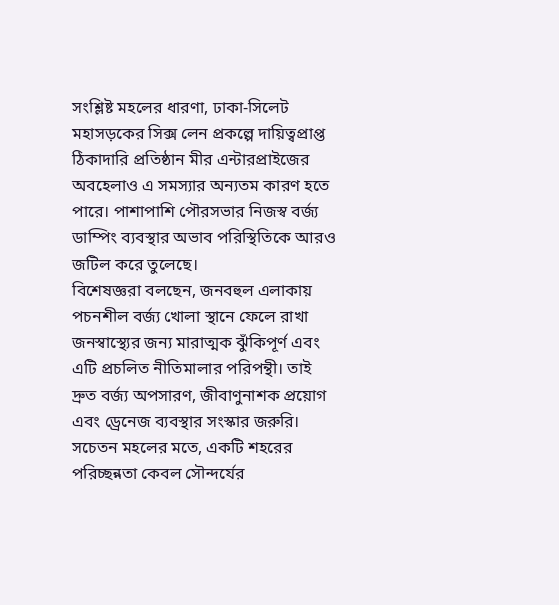সংশ্লিষ্ট মহলের ধারণা, ঢাকা-সিলেট মহাসড়কের সিক্স লেন প্রকল্পে দায়িত্বপ্রাপ্ত ঠিকাদারি প্রতিষ্ঠান মীর এন্টারপ্রাইজের অবহেলাও এ সমস্যার অন্যতম কারণ হতে পারে। পাশাপাশি পৌরসভার নিজস্ব বর্জ্য ডাম্পিং ব্যবস্থার অভাব পরিস্থিতিকে আরও জটিল করে তুলেছে।
বিশেষজ্ঞরা বলছেন, জনবহুল এলাকায় পচনশীল বর্জ্য খোলা স্থানে ফেলে রাখা জনস্বাস্থ্যের জন্য মারাত্মক ঝুঁকিপূর্ণ এবং এটি প্রচলিত নীতিমালার পরিপন্থী। তাই দ্রুত বর্জ্য অপসারণ, জীবাণুনাশক প্রয়োগ এবং ড্রেনেজ ব্যবস্থার সংস্কার জরুরি।
সচেতন মহলের মতে, একটি শহরের পরিচ্ছন্নতা কেবল সৌন্দর্যের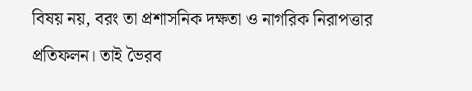বিষয় নয়, বরং তা প্রশাসনিক দক্ষতা ও নাগরিক নিরাপত্তার প্রতিফলন। তাই ভৈরব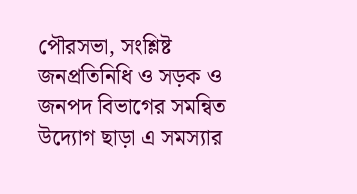পৌরসভা, সংশ্লিষ্ট জনপ্রতিনিধি ও সড়ক ও জনপদ বিভাগের সমন্বিত উদ্যোগ ছাড়া এ সমস্যার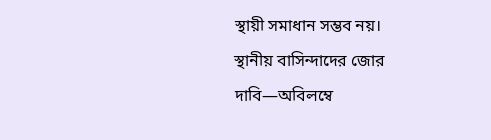স্থায়ী সমাধান সম্ভব নয়।
স্থানীয় বাসিন্দাদের জোর দাবি—অবিলম্বে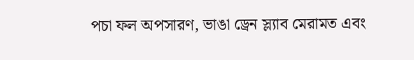পচা ফল অপসারণ, ভাঙা ড্রেন স্ল্যাব মেরামত এবং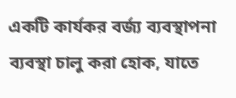একটি কার্যকর বর্জ্য ব্যবস্থাপনা ব্যবস্থা চালু করা হোক, যাতে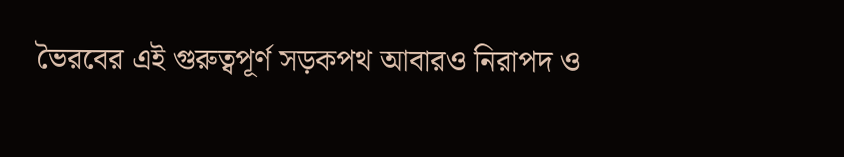ভৈরবের এই গুরুত্বপূর্ণ সড়কপথ আবারও নিরাপদ ও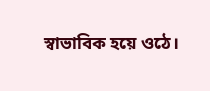স্বাভাবিক হয়ে ওঠে।